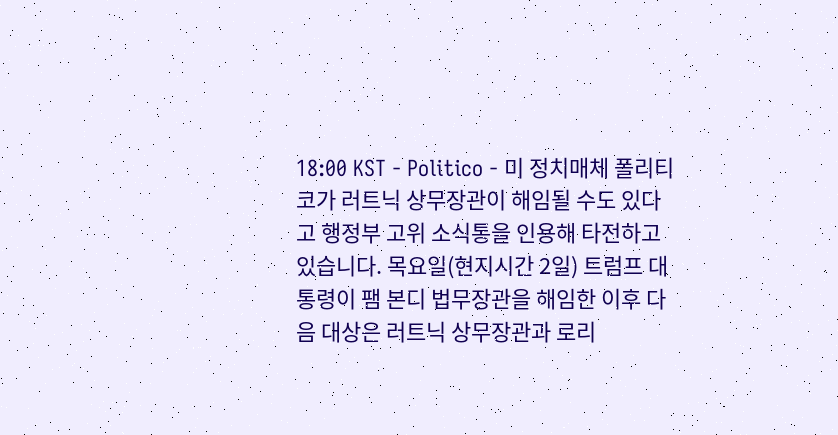18:00 KST - Politico - 미 정치매체 폴리티코가 러트닉 상무장관이 해임될 수도 있다고 행정부 고위 소식통을 인용해 타전하고 있습니다. 목요일(현지시간 2일) 트럼프 대통령이 팸 본디 법무장관을 해임한 이후 다음 대상은 러트닉 상무장관과 로리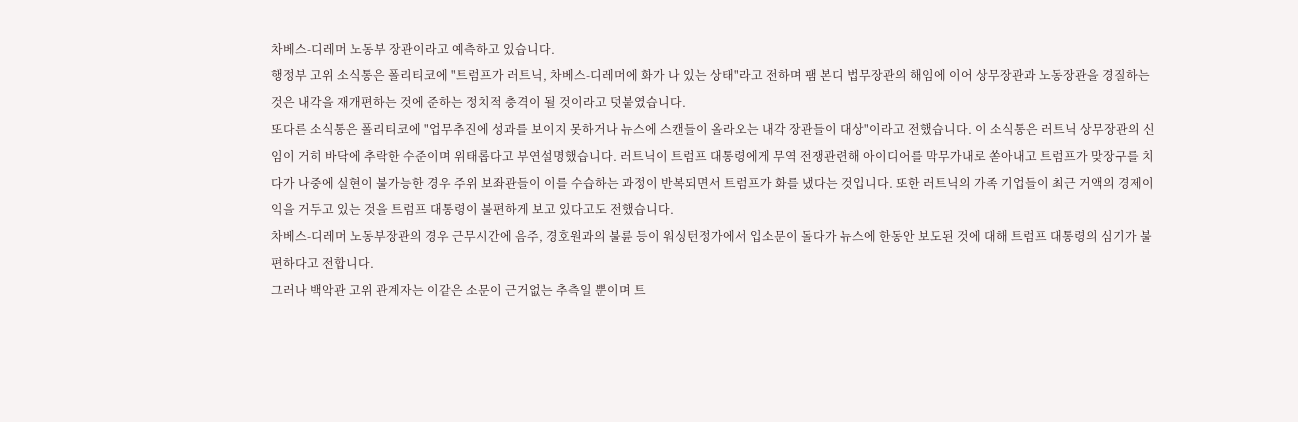차베스-디레머 노동부 장관이라고 예측하고 있습니다.
행정부 고위 소식통은 폴리티코에 "트럼프가 러트닉, 차베스-디레머에 화가 나 있는 상태"라고 전하며 팸 본디 법무장관의 해임에 이어 상무장관과 노동장관을 경질하는 것은 내각을 재개편하는 것에 준하는 정치적 충격이 될 것이라고 덧붙였습니다.
또다른 소식통은 폴리티코에 "업무추진에 성과를 보이지 못하거나 뉴스에 스캔들이 올라오는 내각 장관들이 대상"이라고 전했습니다. 이 소식통은 러트닉 상무장관의 신임이 거히 바닥에 추락한 수준이며 위태롭다고 부연설명했습니다. 러트닉이 트럼프 대통령에게 무역 전쟁관련해 아이디어를 막무가내로 쏟아내고 트럼프가 맞장구를 치다가 나중에 실현이 불가능한 경우 주위 보좌관들이 이를 수습하는 과정이 반복되면서 트럼프가 화를 냈다는 것입니다. 또한 러트닉의 가족 기업들이 최근 거액의 경제이익을 거두고 있는 것을 트럼프 대통령이 불편하게 보고 있다고도 전했습니다.
차베스-디레머 노동부장관의 경우 근무시간에 음주, 경호원과의 불륜 등이 워싱턴정가에서 입소문이 돌다가 뉴스에 한동안 보도된 것에 대해 트럼프 대통령의 심기가 불편하다고 전합니다.
그러나 백악관 고위 관계자는 이같은 소문이 근거없는 추측일 뿐이며 트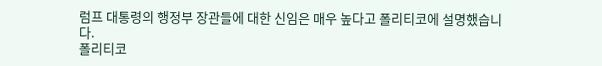럼프 대통령의 행정부 장관들에 대한 신임은 매우 높다고 폴리티코에 설명했습니다.
폴리티코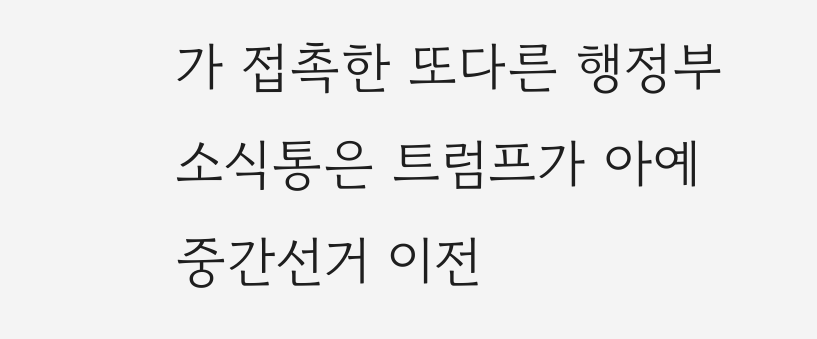가 접촉한 또다른 행정부 소식통은 트럼프가 아예 중간선거 이전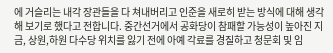에 거슬리는 내각 장관들을 다 쳐내버리고 인준을 새로히 받는 방식에 대해 생각해 보기로 했다고 전합니다. 중간선거에서 공화당이 참패할 가능성이 높아진 지금, 상원,하원 다수당 위치를 잃기 전에 아예 각료를 경질하고 청문회 및 임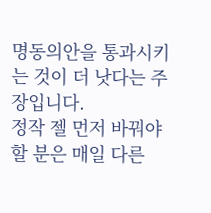명동의안을 통과시키는 것이 더 낫다는 주장입니다.
정작 젤 먼저 바꿔야 할 분은 매일 다른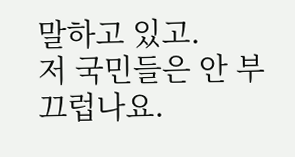말하고 있고.
저 국민들은 안 부끄럽나요.